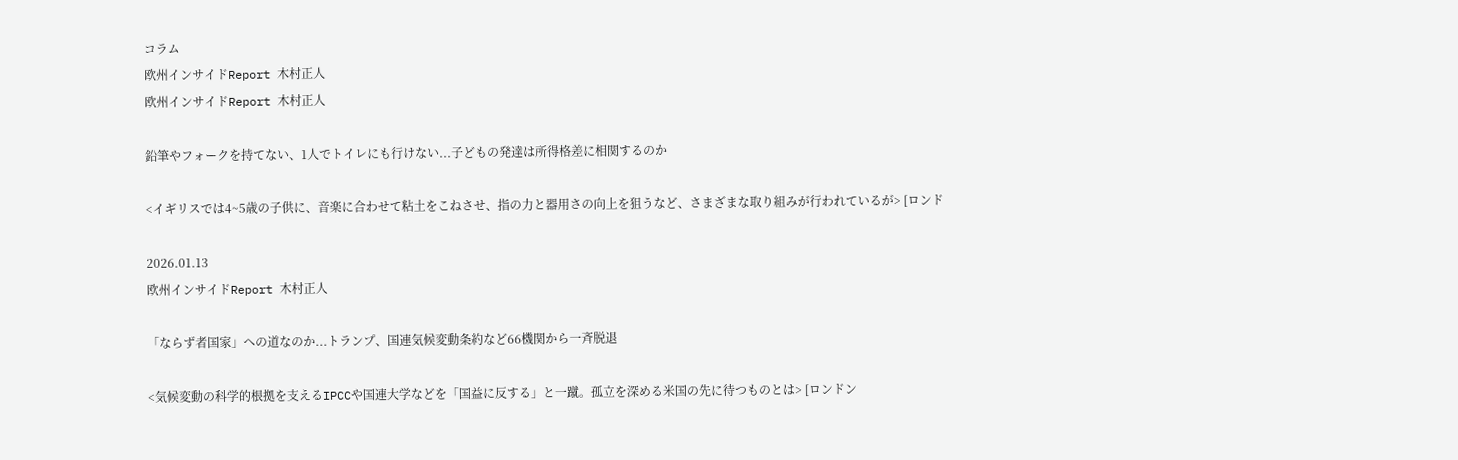コラム
欧州インサイドReport 木村正人
欧州インサイドReport 木村正人

鉛筆やフォークを持てない、1人でトイレにも行けない...子どもの発達は所得格差に相関するのか

<イギリスでは4~5歳の子供に、音楽に合わせて粘土をこねさせ、指の力と器用さの向上を狙うなど、さまざまな取り組みが行われているが> [ロンド

2026.01.13
欧州インサイドReport 木村正人

「ならず者国家」への道なのか...トランプ、国連気候変動条約など66機関から一斉脱退

<気候変動の科学的根拠を支えるIPCCや国連大学などを「国益に反する」と一蹴。孤立を深める米国の先に待つものとは> [ロンドン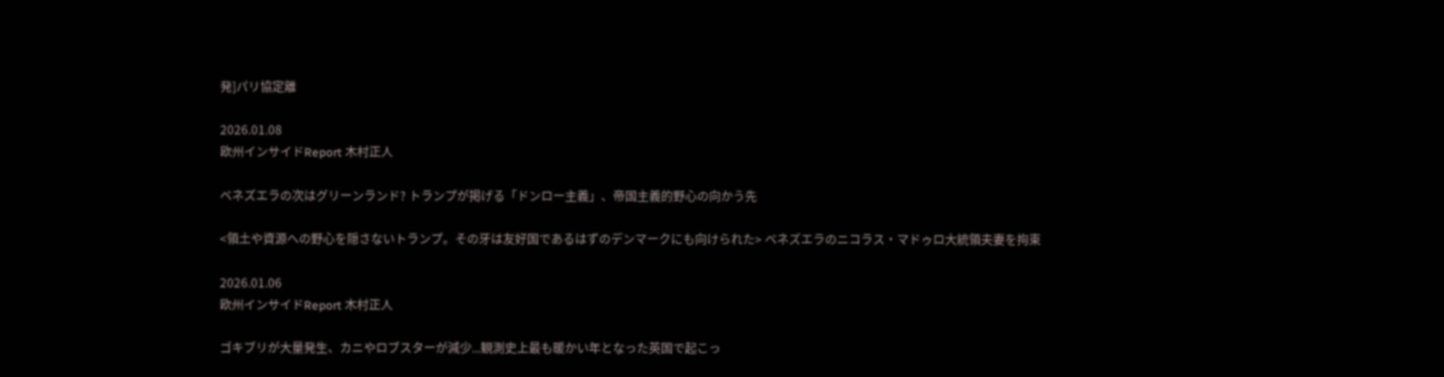発]パリ協定離

2026.01.08
欧州インサイドReport 木村正人

ベネズエラの次はグリーンランド? トランプが掲げる「ドンロー主義」、帝国主義的野心の向かう先

<領土や資源への野心を隠さないトランプ。その牙は友好国であるはずのデンマークにも向けられた> ベネズエラのニコラス・マドゥロ大統領夫妻を拘束

2026.01.06
欧州インサイドReport 木村正人

ゴキブリが大量発生、カニやロブスターが減少...観測史上最も暖かい年となった英国で起こっ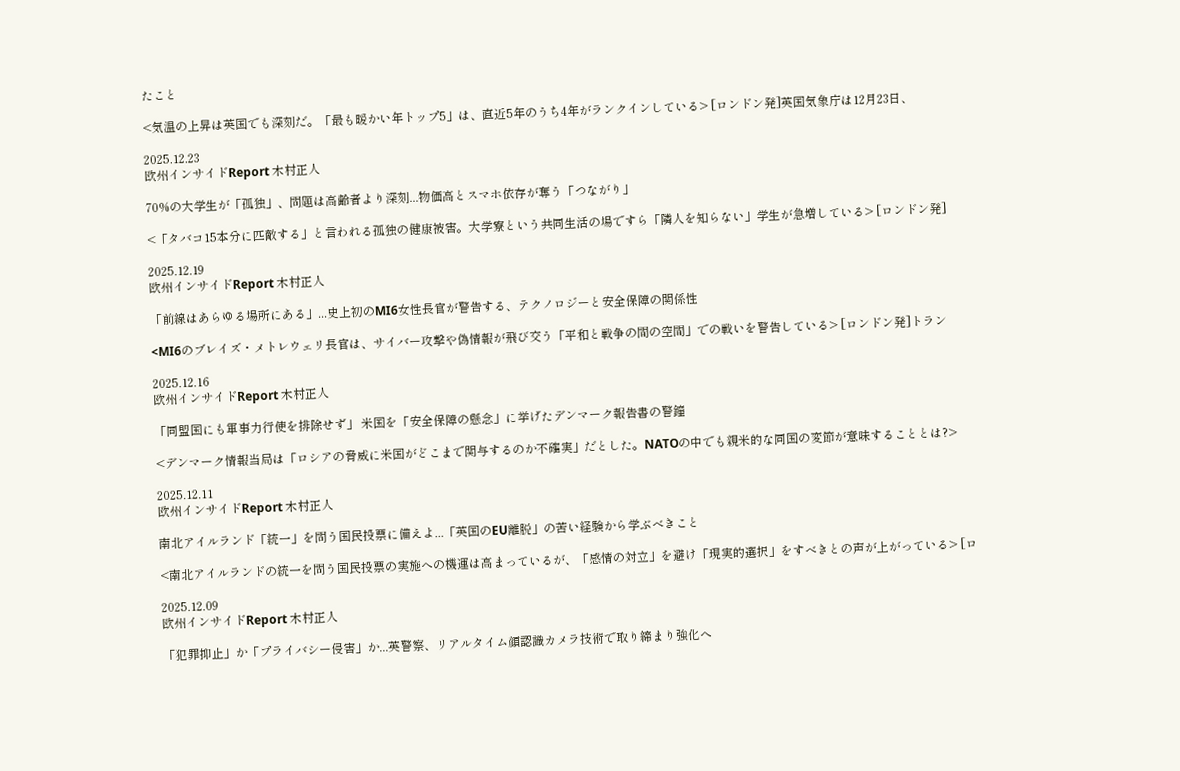たこと

<気温の上昇は英国でも深刻だ。「最も暖かい年トップ5」は、直近5年のうち4年がランクインしている> [ロンドン発]英国気象庁は12月23日、

2025.12.23
欧州インサイドReport 木村正人

70%の大学生が「孤独」、問題は高齢者より深刻...物価高とスマホ依存が奪う「つながり」

<「タバコ15本分に匹敵する」と言われる孤独の健康被害。大学寮という共同生活の場ですら「隣人を知らない」学生が急増している> [ロンドン発]

2025.12.19
欧州インサイドReport 木村正人

「前線はあらゆる場所にある」...史上初のMI6女性長官が警告する、テクノロジーと安全保障の関係性

<MI6のブレイズ・メトレウェリ長官は、サイバー攻撃や偽情報が飛び交う「平和と戦争の間の空間」での戦いを警告している> [ロンドン発]トラン

2025.12.16
欧州インサイドReport 木村正人

「同盟国にも軍事力行使を排除せず」 米国を「安全保障の懸念」に挙げたデンマーク報告書の警鐘

<デンマーク情報当局は「ロシアの脅威に米国がどこまで関与するのか不確実」だとした。NATOの中でも親米的な同国の変節が意味することとは?>

2025.12.11
欧州インサイドReport 木村正人

南北アイルランド「統一」を問う国民投票に備えよ...「英国のEU離脱」の苦い経験から学ぶべきこと

<南北アイルランドの統一を問う国民投票の実施への機運は高まっているが、「感情の対立」を避け「現実的選択」をすべきとの声が上がっている> [ロ

2025.12.09
欧州インサイドReport 木村正人

「犯罪抑止」か「プライバシー侵害」か...英警察、リアルタイム顔認識カメラ技術で取り締まり強化へ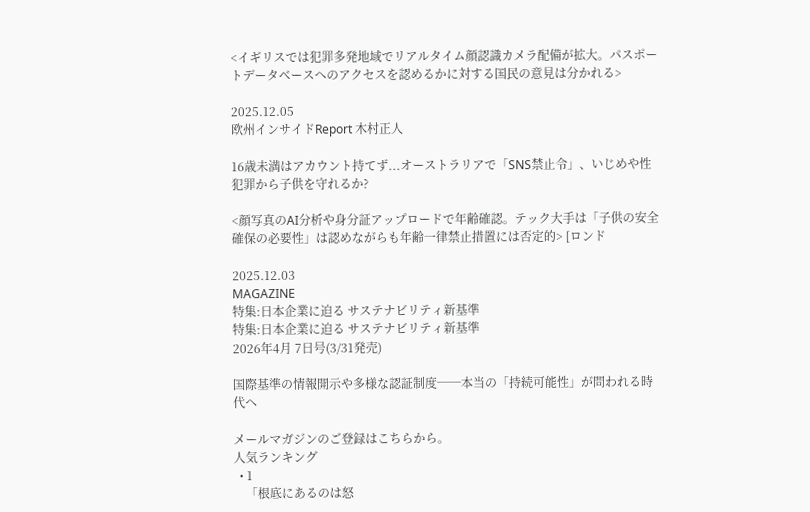<イギリスでは犯罪多発地域でリアルタイム顔認識カメラ配備が拡大。パスポートデータベースへのアクセスを認めるかに対する国民の意見は分かれる>

2025.12.05
欧州インサイドReport 木村正人

16歳未満はアカウント持てず...オーストラリアで「SNS禁止令」、いじめや性犯罪から子供を守れるか?

<顔写真のAI分析や身分証アップロードで年齢確認。テック大手は「子供の安全確保の必要性」は認めながらも年齢一律禁止措置には否定的> [ロンド

2025.12.03
MAGAZINE
特集:日本企業に迫る サステナビリティ新基準
特集:日本企業に迫る サステナビリティ新基準
2026年4月 7日号(3/31発売)

国際基準の情報開示や多様な認証制度──本当の「持続可能性」が問われる時代へ

メールマガジンのご登録はこちらから。
人気ランキング
  • 1
    「根底にあるのは怒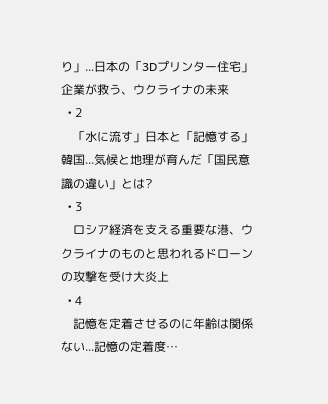り」...日本の「3Dプリンター住宅」企業が救う、ウクライナの未来
  • 2
    「水に流す」日本と「記憶する」韓国...気候と地理が育んだ「国民意識の違い」とは?
  • 3
    ロシア経済を支える重要な港、ウクライナのものと思われるドローンの攻撃を受け大炎上
  • 4
    記憶を定着させるのに年齢は関係ない...記憶の定着度…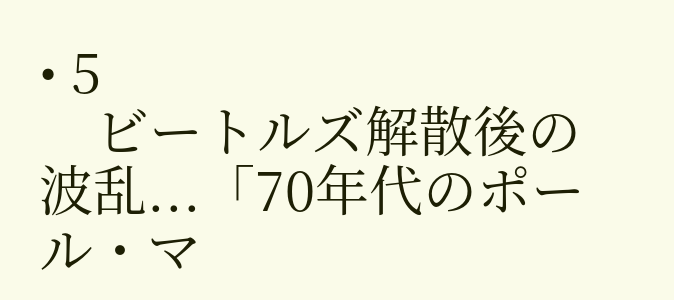• 5
    ビートルズ解散後の波乱...「70年代のポール・マ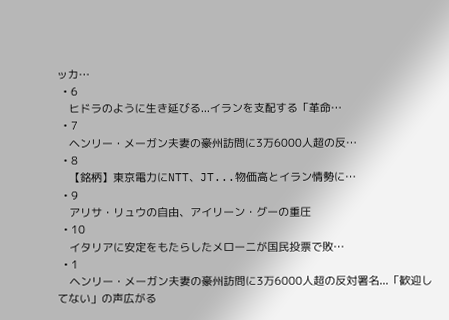ッカ…
  • 6
    ヒドラのように生き延びる...イランを支配する「革命…
  • 7
    ヘンリー・メーガン夫妻の豪州訪問に3万6000人超の反…
  • 8
    【銘柄】東京電力にNTT、JT...物価高とイラン情勢に…
  • 9
    アリサ・リュウの自由、アイリーン・グーの重圧
  • 10
    イタリアに安定をもたらしたメローニが国民投票で敗…
  • 1
    ヘンリー・メーガン夫妻の豪州訪問に3万6000人超の反対署名...「歓迎してない」の声広がる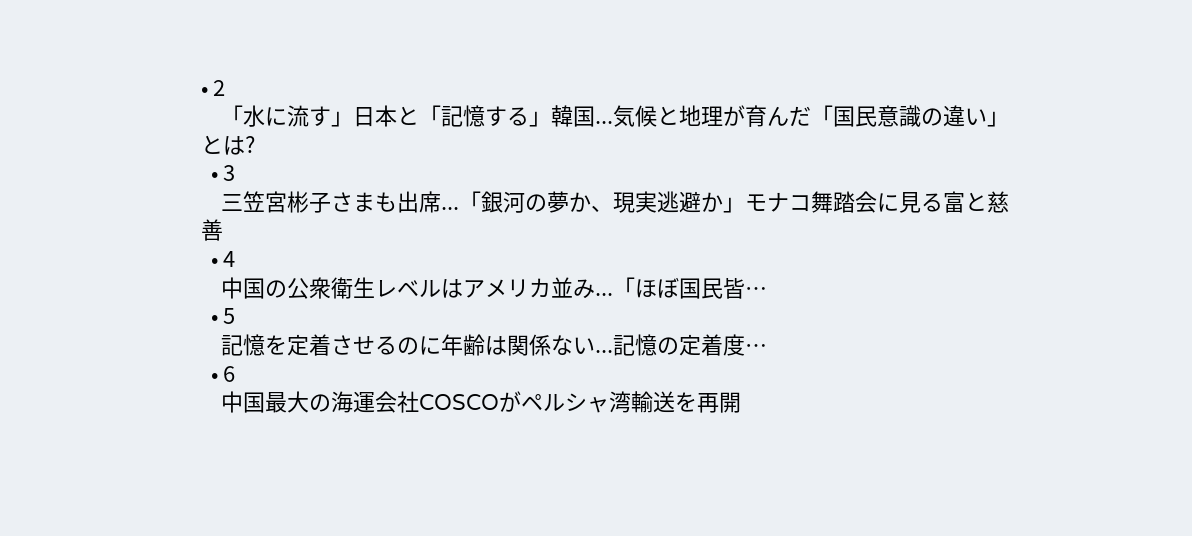• 2
    「水に流す」日本と「記憶する」韓国...気候と地理が育んだ「国民意識の違い」とは?
  • 3
    三笠宮彬子さまも出席...「銀河の夢か、現実逃避か」モナコ舞踏会に見る富と慈善
  • 4
    中国の公衆衛生レベルはアメリカ並み...「ほぼ国民皆…
  • 5
    記憶を定着させるのに年齢は関係ない...記憶の定着度…
  • 6
    中国最大の海運会社COSCOがペルシャ湾輸送を再開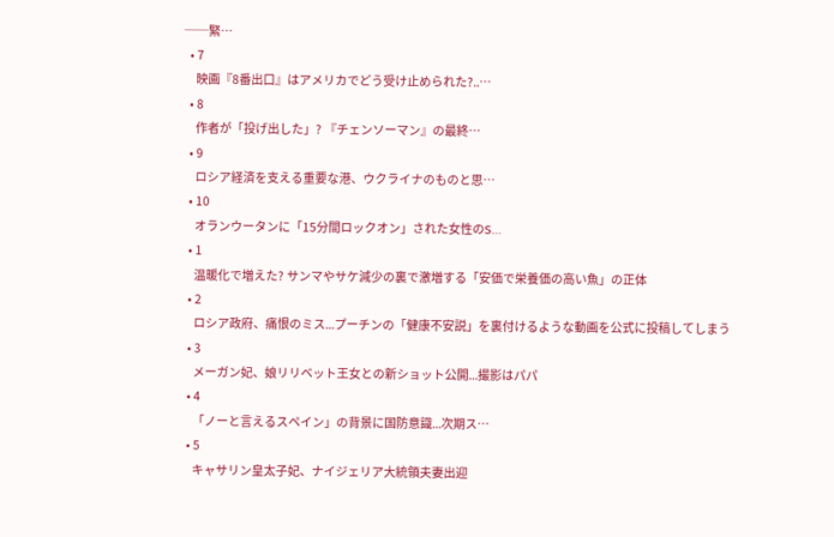──緊…
  • 7
    映画『8番出口』はアメリカでどう受け止められた?..…
  • 8
    作者が「投げ出した」? 『チェンソーマン』の最終…
  • 9
    ロシア経済を支える重要な港、ウクライナのものと思…
  • 10
    オランウータンに「15分間ロックオン」された女性のS…
  • 1
    温暖化で増えた? サンマやサケ減少の裏で激増する「安価で栄養価の高い魚」の正体
  • 2
    ロシア政府、痛恨のミス...プーチンの「健康不安説」を裏付けるような動画を公式に投稿してしまう
  • 3
    メーガン妃、娘リリベット王女との新ショット公開...撮影はパパ
  • 4
    「ノーと言えるスペイン」の背景に国防意識...次期ス…
  • 5
    キャサリン皇太子妃、ナイジェリア大統領夫妻出迎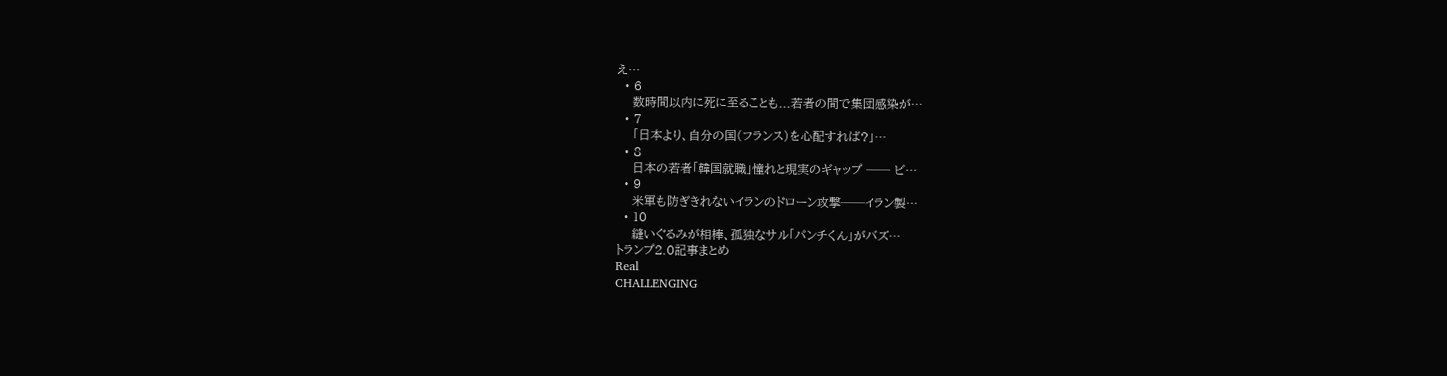え…
  • 6
    数時間以内に死に至ることも...若者の間で集団感染が…
  • 7
    「日本より、自分の国(フランス)を心配すれば?」…
  • 8
    日本の若者「韓国就職」憧れと現実のギャップ ── ビ…
  • 9
    米軍も防ぎきれないイランのドローン攻撃──イラン製…
  • 10
    縫いぐるみが相棒、孤独なサル「パンチくん」がバズ…
トランプ2.0記事まとめ
Real
CHALLENGING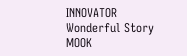INNOVATOR
Wonderful Story
MOOK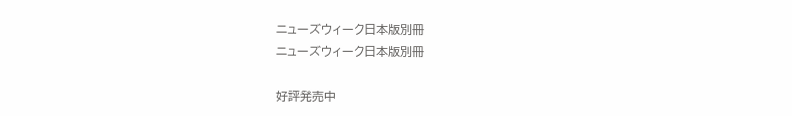ニューズウィーク日本版別冊
ニューズウィーク日本版別冊

好評発売中